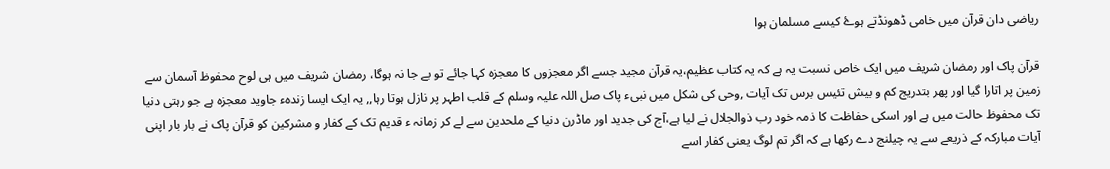ریاضی دان قرآن میں خامی ڈھونڈتے ہوۓ کیسے مسلمان ہوا

قرآن پاک اور رمضان شریف میں ایک خاص نسبت یہ ہے کہ یہ کتاب عظیم،یہ قرآن مجید جسے اگر معجزوں کا معجزہ کہا جائے تو بے جا نہ ہوگا، رمضان شریف میں ہی لوح محفوظ آسمان سے زمین پر اتارا گیا اور پھر بتدریج کم و بیش تئیس برس تک آیات ,وحی کی شکل میں نبیء پاک صل اللہ علیہ وسلم کے قلب اطہر پر نازل ہوتا رہا,, یہ ایک ایسا زندہء جاوید معجزہ ہے جو رہتی دنیا تک محفوظ حالت میں ہے اور اسکی حفاظت کا ذمہ خود رب ذوالجلال نے لیا ہے،آج کی جدید اور ماڈرن دنیا کے ملحدین سے لے کر زمانہ ء قدیم تک کے کفار و مشرکین کو قرآن پاک نے بار بار اپنی آیات مبارکہ کے ذریعے سے یہ چیلنج دے رکھا ہے کہ اگر تم لوگ یعنی کفار اسے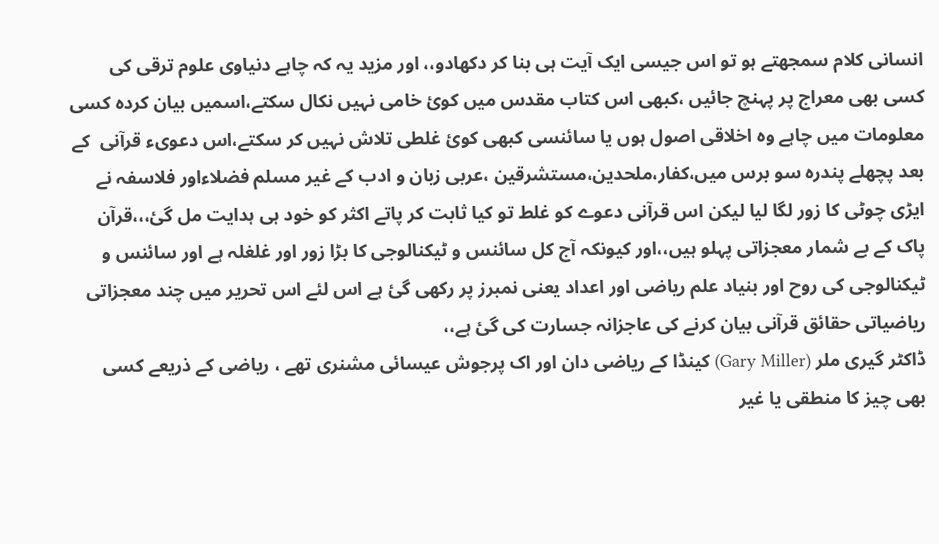انسانی کلام سمجھتے ہو تو اس جیسی ایک آیت ہی بنا کر دکھادو،، اور مزید یہ کہ چاہے دنیاوی علوم ترقی کی کسی بھی معراج پر پہنچ جائیں ،کبھی اس کتاب مقدس میں کوئ خامی نہیں نکال سکتے،اسمیں بیان کردہ کسی معلومات میں چاہے وہ اخلاقی اصول ہوں یا سائنسی کبھی کوئ غلطی تلاش نہیں کر سکتے،اس دعویء قرآنی  کے بعد پچھلے پندرہ سو برس میں،کفار،ملحدین،مستشرقین ،عربی زبان و ادب کے غیر مسلم فضلاءاور فلاسفہ نے ایڑی چوٹی کا زور لگا لیا لیکن اس قرآنی دعوے کو غلط تو کیا ثابت کر پاتے اکثر کو خود ہی ہدایت مل گئ،،،قرآن پاک کے بے شمار معجزاتی پہلو ہیں،،اور کیونکہ آج کل سائنس و ٹیکنالوجی کا بڑا زور اور غلغلہ ہے اور سائنس و ٹیکنالوجی کی روح اور بنیاد علم ریاضی اور اعداد یعنی نمبرز پر رکھی گئ ہے اس لئے اس تحریر میں چند معجزاتی ریاضیاتی حقائق قرآنی بیان کرنے کی عاجزانہ جسارت کی گئ ہے،،
ڈاکٹر گیری ملر (Gary Miller) کینڈا کے ریاضی دان اور اک پرجوش عیسائی مشنری تھے ، ریاضی کے ذریعے کسی بھی چیز کا منطقی یا غیر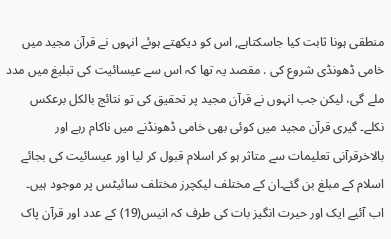منطقی ہونا ثابت کیا جاسکتاہے, اس کو دیکھتے ہوئے انہوں نے قرآن مجید میں خامی ڈھونڈی شروع کی . مقصد یہ تھا کہ اس سے عیسائیت کی تبلیغ میں مدد ملے گی، لیکن جب انہوں نے قرآن مجید پر تحقیق کی تو نتائج بالکل برعکس نکلے۔ گیری قرآن مجید میں کوئی بھی خامی ڈھونڈنے میں ناکام رہے اور بالاخرقرآنی تعلیمات سے متاثر ہو کر اسلام قبول کر لیا اور عیسائیت کی بجائے اسلام کے مبلغ بن گئے۔ان کے مختلف لیکچرز مختلف سائیٹس پر موجود ہیں۔
اب آئیے ایک اور حیرت انگیز بات کی طرف کہ انیس(19) کے عدد اور قرآن پاک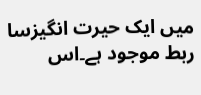میں ایک حیرت انگیزسا ربط موجود ہے۔اس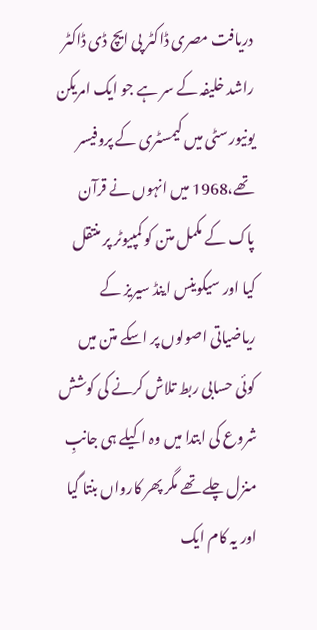دریافت مصری ڈاکٹر پی ایچ ڈی ڈاکٹر راشد خلیفہ کے سر ہے جو ایک امریکن یونیورسٹی میں کیمسٹری کے پروفیسر تھے،1968 میں انہوں نے قرآن پاک کے مکمل متن کو کمپیوٹر پر منتقل کیا اور سیکوینس اینڈ سیریز کے ریاضیاتی اصولوں پر اسکے متن میں کوئی حسابی ربط تلاش کرنے کی کوشش شروع کی ابتدا میں وہ اکیلے ہی جانبِ منزل چلے تھے مگر پھر کارواں بنتا گیا اور یہ کام ایک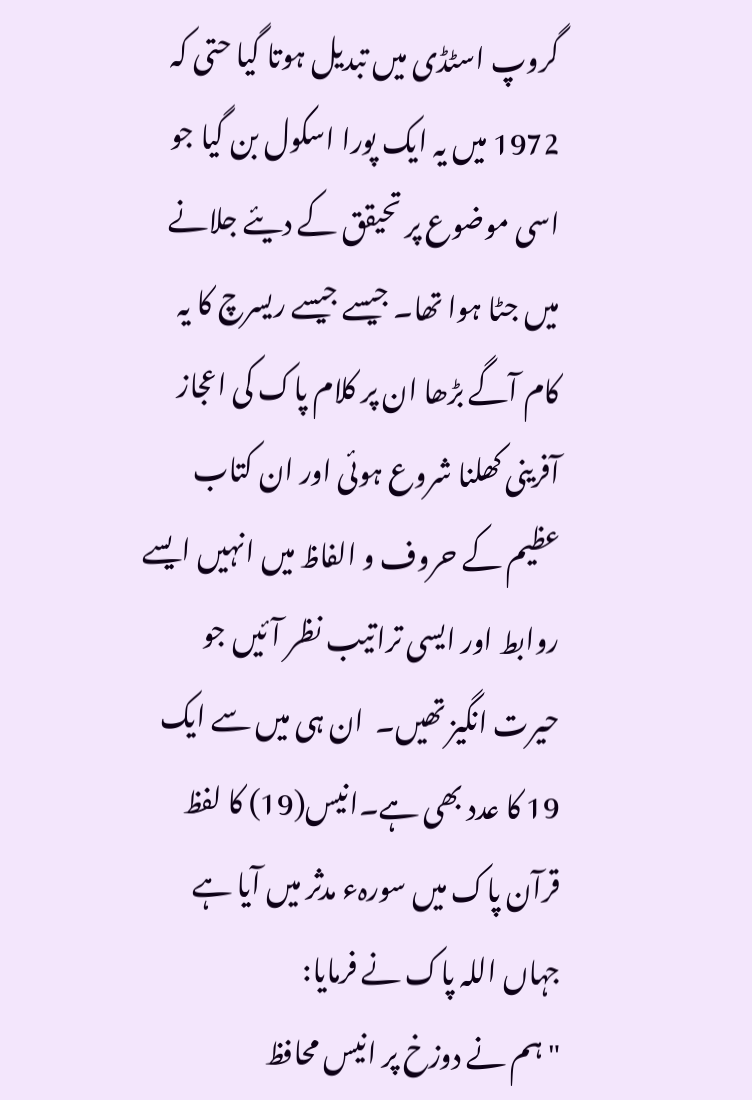گروپ اسٹڈی میں تبدیل ہوتا گیا حتی کہ 1972 میں یہ ایک پورا اسکول بن گیا جو اسی موضوع پر تحیقق کے دیئے جلانے میں جٹا ہوا تھا۔ جیسے جیسے ریسرچ کا یہ کام آگے بڑھا ان پر کلام پاک کی اعجاز آفرینی کھلنا شروع ہوئی اور ان کتاب عظیم کے حروف و الفاظ میں انہیں ایسے روابط اور ایسی تراتیب نظر آئیں جو حیرت انگیز تھیں۔  ان ہی میں سے ایک 19 کا عدد بھی ہے۔انیس(19) کا لفظ قرآن پاک میں سورہء مدثر میں آیا ہے جہاں اللہ پاک نے فرمایا:
"ہم نے دوزخ پر انیس محافظ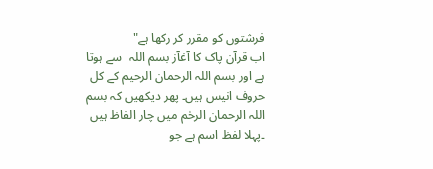فرشتوں کو مقرر کر رکھا ہے"
اب قرآن پاک کا آغآز بسم اللہ  سے ہوتا ہے اور بسم اللہ الرحمان الرحیم کے کل حروف انیس ہیں۔ پھر دیکھیں کہ بسم اللہ الرحمان الرحٰم میں چار الفاظ ہیں ۔پہلا لفظ اسم ہے جو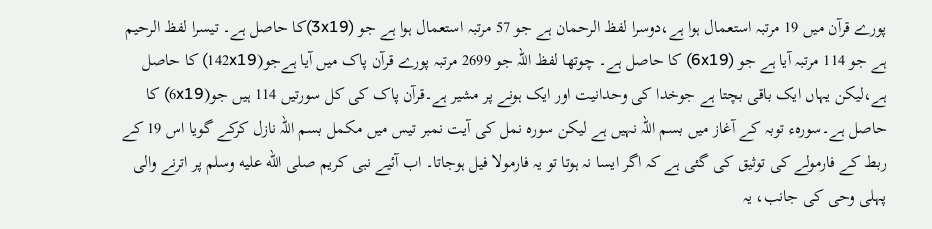پورے قرآن میں 19 مرتبہ استعمال ہوا ہے،دوسرا لفظ الرحمان ہے جو 57 مرتبہ استعمال ہوا ہے جو (3x19)کا حاصل ہے۔ تیسرا لفظ الرحیم ہے جو 114 مرتبہ آیا ہے جو (6x19) کا حاصل ہے۔ چوتھا لفظ اللہ جو 2699 مرتبہ پورے قرآن پاک میں آیا ہےجو(142x19) کا حاصل ہے،لیکن یہاں ایک باقی بچتا ہے جوخدا کی وحدانیت اور ایک ہونے پر مشیر ہے۔قرآن پاک کی کل سورتیں 114 ہیں جو(6x19) کا حاصل ہے۔سورہء توبہ کے آغاز میں بسم اللہ نہیں ہے لیکن سورہ نمل کی آیت نمبر تیس میں مکمل بسم اللہ نازل کرکے گویا اس 19 کے ربط کے فارمولے کی توثیق کی گئی ہے کہ اگر ایسا نہ ہوتا تو یہ فارمولا فیل ہوجاتا۔ اب آئیے نبی کریم صلى الله عليه وسلم پر اترنے والی پہلی وحی کی جانب، یہ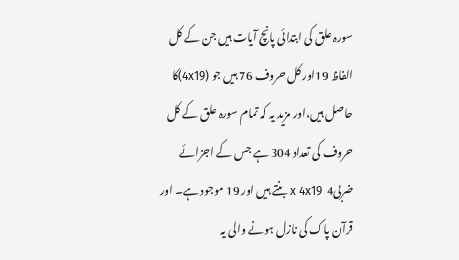سورہ علق کی ابتدائی پانچ آیات ہیں جن کے کل الفاظ 19اور کل حروف 76 ہیں جو (4x19)کا حاصل ہیں،اور مزید یہ کہ تمام سورہ علق کے کل حروف کی تعداد 304 ہے جس کے اجزائے ضربی4  x 4x19 بنتے ہیں اور 19 موجود ہے۔ اور قرآن پاک کی نازل ہونے والی یہ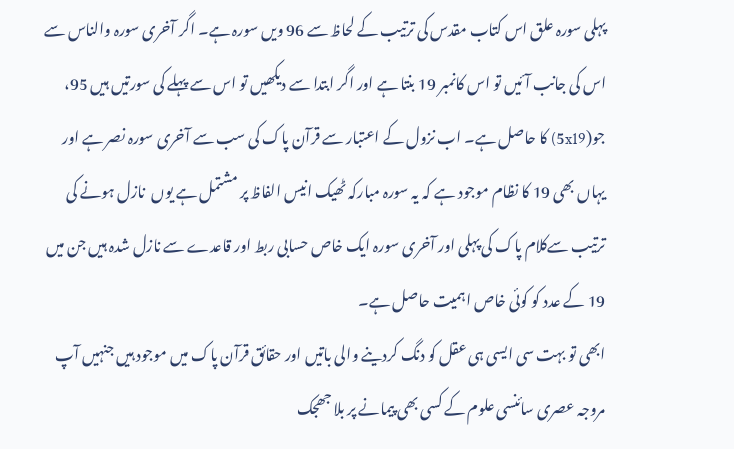پہلی سورہ علق اس کتاب مقدس کی ترتیب کے لحاظ سے 96 ویں سورہ ہے۔ اگر آخری سورہ والناس سے اس کی جانب آئیں تو اس کانمبر 19 بنتا ہے اور اگر ابتدا سے دیکھیں تو اس سے پہلے کی سورتیں ہیں 95، جو(5x19) کا حاصل ہے۔ اب نزول کے اعتبار سے قرآن پاک کی سب سے آخری سورہ نصر ہے اور یہاں بھی 19 کا نظام موجود ہے کہ یہ سورہ مبارکہ ٹھیک انیس الفاظ پر مشتمل ہے یوں  نازل ہونے کی ترتیب سےکلام پاک کی پہلی اور آخری سورہ ایک خاص حسابی ربط اور قاعدے سے نازل شدہ ہیں جن میں 19 کے عدد کو کوئی خاص اہمیت حاصل ہے۔
ابھی تو بہت سی ایسی ہی عقل کو دنگ کردینے والی باتیں اور حقائق قرآن پاک میں موجود ہیں جنہیں آپ مروجہ عصری سائنسی علوم کے کسی بھی پیمانے پر بلا جھجک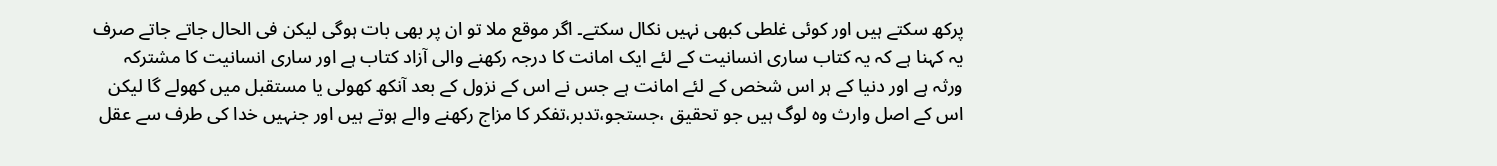پرکھ سکتے ہیں اور کوئی غلطی کبھی نہیں نکال سکتے۔ اگر موقع ملا تو ان پر بھی بات ہوگی لیکن فی الحال جاتے جاتے صرف یہ کہنا ہے کہ یہ کتاب ساری انسانیت کے لئے ایک امانت کا درجہ رکھنے والی آزاد کتاب ہے اور ساری انسانیت کا مشترکہ ورثہ ہے اور دنیا کے ہر اس شخص کے لئے امانت ہے جس نے اس کے نزول کے بعد آنکھ کھولی یا مستقبل میں کھولے گا لیکن اس کے اصل وارث وہ لوگ ہیں جو تحقیق ،جستجو،تدبر،تفکر کا مزاج رکھنے والے ہوتے ہیں اور جنہیں خدا کی طرف سے عقل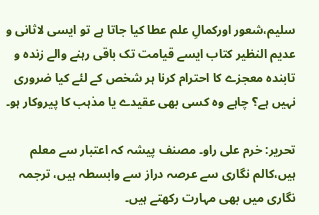سلیم،شعور اورکمالِ علم عطا کیا جاتا ہے تو ایسی لاثانی و عدیم النظیر کتاب ایسے قیامت تک باقی رہنے والے زندہ و تابندہ معجزے کا احترام کرنا ہر شخص کے لئے کیا ضروری نہیں ہے؟ چاہے وہ کسی بھی عقیدے یا مذہب کا پیروکار ہو۔

تحریر: خرم علی راو۔ مصنف پیشہ کہ اعتبار سے معلم ہیں،کالم نگاری سے عرصہ دراز سے وابسطہ ہیں، ترجمہ نگاری میں بھی مہارت رکھتے ہیں۔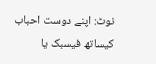نوٹ: اپنے دوست احباب کیساتھ فیسبک یا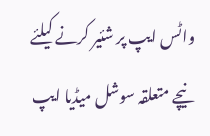واٹس ایپ پر شئیر کرنے کیلئے نیچے متعلقہ سوشل میڈیا ایپ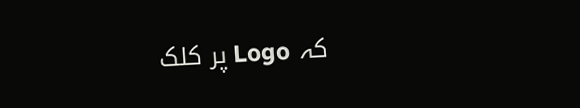کہ Logo پر کلک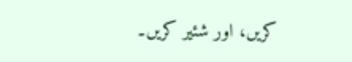کریں، اور شئیر کریں۔